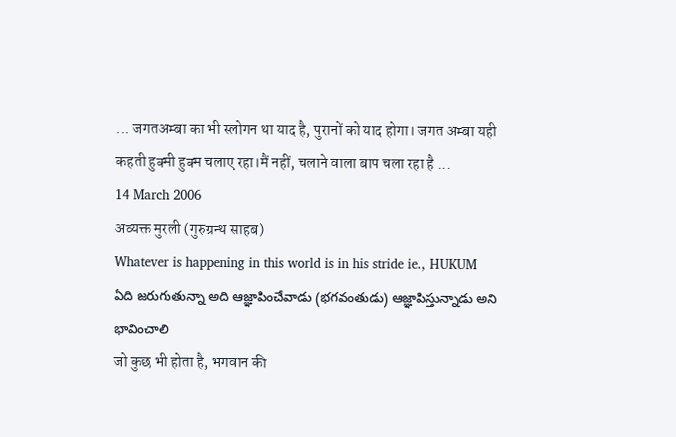... जगतअम्बा का भी स्लोगन था याद है, पुरानों को याद होगा। जगत अम्बा यही कहती हुक्मी हुक्म चलाए रहा।मैं नहीं, चलाने वाला बाप चला रहा है ...
14 March 2006
अव्यक्त मुरली (गुरुग्रन्थ साहब)
Whatever is happening in this world is in his stride ie., HUKUM
ఏది జరుగుతున్నా అది ఆజ్ఞాపించేవాడు (భగవంతుడు) ఆజ్ఞాపిస్తున్నాడు అని భావించాలి
जो कुछ भी होता है, भगवान की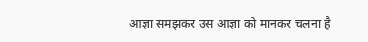आज्ञा समझकर उस आज्ञा को मानकर चलना है